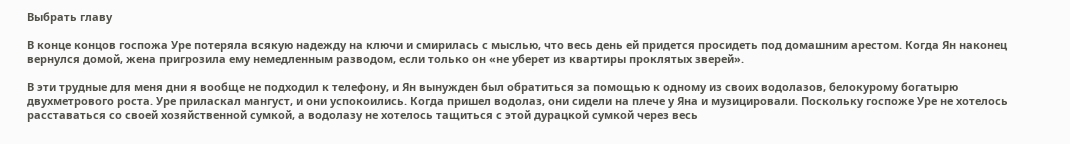Выбрать главу

В конце концов госпожа Уре потеряла всякую надежду на ключи и смирилась с мыслью, что весь день ей придется просидеть под домашним арестом. Когда Ян наконец вернулся домой, жена пригрозила ему немедленным разводом, если только он «не уберет из квартиры проклятых зверей».

В эти трудные для меня дни я вообще не подходил к телефону, и Ян вынужден был обратиться за помощью к одному из своих водолазов, белокурому богатырю двухметрового роста. Уре приласкал мангуст, и они успокоились. Когда пришел водолаз, они сидели на плече у Яна и музицировали. Поскольку госпоже Уре не хотелось расставаться со своей хозяйственной сумкой, а водолазу не хотелось тащиться с этой дурацкой сумкой через весь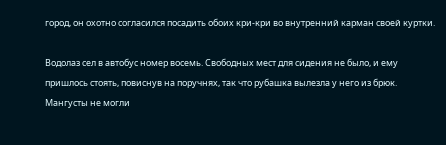город, он охотно согласился посадить обоих кри-кри во внутренний карман своей куртки.

Водолаз сел в автобус номер восемь. Свободных мест для сидения не было, и ему пришлось стоять, повиснув на поручнях, так что рубашка вылезла у него из брюк. Мангусты не могли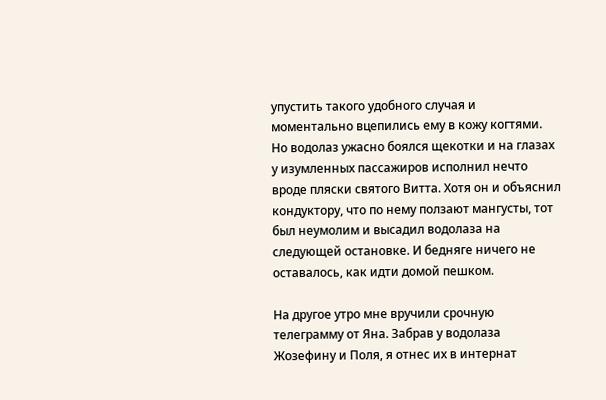упустить такого удобного случая и моментально вцепились ему в кожу когтями. Но водолаз ужасно боялся щекотки и на глазах у изумленных пассажиров исполнил нечто вроде пляски святого Витта. Хотя он и объяснил кондуктору, что по нему ползают мангусты, тот был неумолим и высадил водолаза на следующей остановке. И бедняге ничего не оставалось, как идти домой пешком.

На другое утро мне вручили срочную телеграмму от Яна. Забрав у водолаза Жозефину и Поля, я отнес их в интернат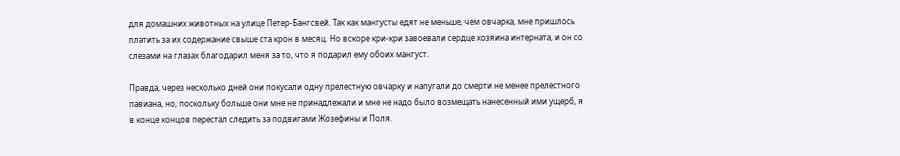для домашних животных на улице Петер-Бангсвей. Так как мангусты едят не меньше, чем овчарка, мне пришлось платить за их содержание свыше ста крон в месяц. Но вскоре кри-кри завоевали сердце хозяина интерната, и он со слезами на глазах благодарил меня за то, что я подарил ему обоих мангуст.

Правда, через несколько дней они покусали одну прелестную овчарку и напугали до смерти не менее прелестного павиана, но, поскольку больше они мне не принадлежали и мне не надо было возмещать нанесенный ими ущерб, я в конце концов перестал следить за подвигами Жозефины и Поля.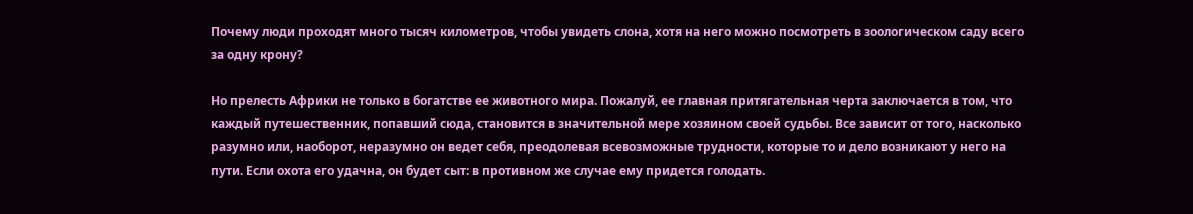Почему люди проходят много тысяч километров, чтобы увидеть слона, хотя на него можно посмотреть в зоологическом саду всего за одну крону?

Но прелесть Африки не только в богатстве ее животного мира. Пожалуй, ее главная притягательная черта заключается в том, что каждый путешественник, попавший сюда, становится в значительной мере хозяином своей судьбы. Все зависит от того, насколько разумно или, наоборот, неразумно он ведет себя, преодолевая всевозможные трудности, которые то и дело возникают у него на пути. Если охота его удачна, он будет сыт: в противном же случае ему придется голодать.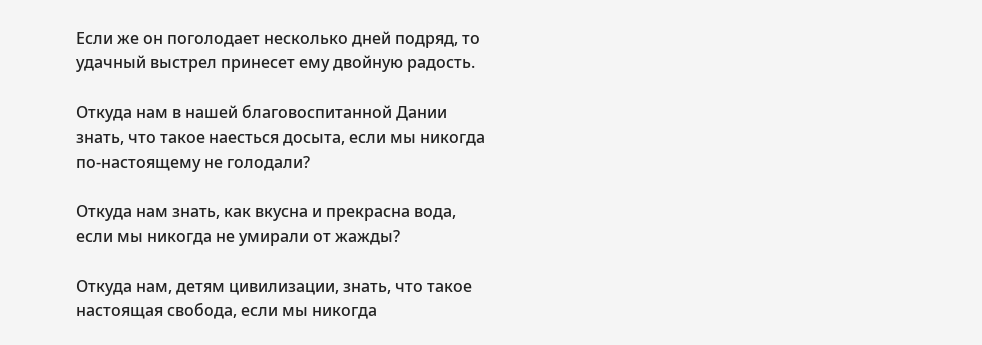Если же он поголодает несколько дней подряд, то удачный выстрел принесет ему двойную радость.

Откуда нам в нашей благовоспитанной Дании знать, что такое наесться досыта, если мы никогда по-настоящему не голодали?

Откуда нам знать, как вкусна и прекрасна вода, если мы никогда не умирали от жажды?

Откуда нам, детям цивилизации, знать, что такое настоящая свобода, если мы никогда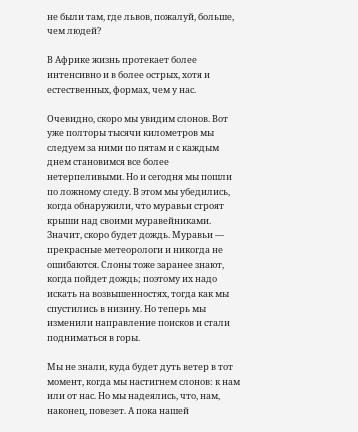не были там, где львов, пожалуй, больше, чем людей?

В Африке жизнь протекает более интенсивно и в более острых, хотя и естественных, формах, чем у нас.

Очевидно, скоро мы увидим слонов. Вот уже полторы тысячи километров мы следуем за ними по пятам и с каждым днем становимся все более нетерпеливыми. Но и сегодня мы пошли по ложному следу. В этом мы убедились, когда обнаружили, что муравьи строят крыши над своими муравейниками. Значит, скоро будет дождь. Муравьи — прекрасные метеорологи и никогда не ошибаются. Слоны тоже заранее знают, когда пойдет дождь; поэтому их надо искать на возвышенностях, тогда как мы спустились в низину. Но теперь мы изменили направление поисков и стали подниматься в горы.

Мы не знали, куда будет дуть ветер в тот момент, когда мы настигнем слонов: к нам или от нас. Но мы надеялись, что, нам, наконец, повезет. А пока нашей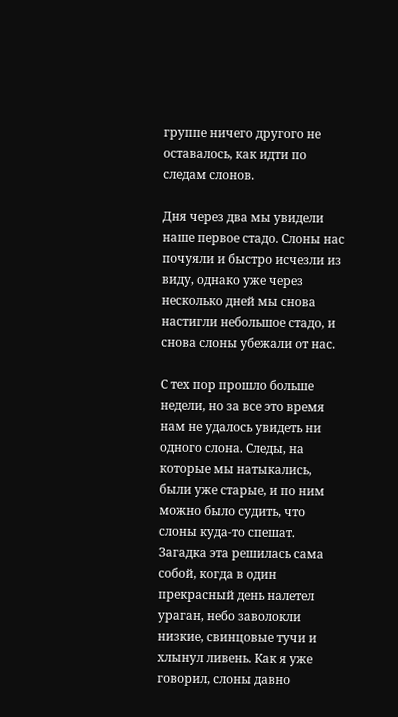группе ничего другого не оставалось, как идти по следам слонов.

Дня через два мы увидели наше первое стадо. Слоны нас почуяли и быстро исчезли из виду, однако уже через несколько дней мы снова настигли небольшое стадо, и снова слоны убежали от нас.

С тех пор прошло больше недели, но за все это время нам не удалось увидеть ни одного слона. Следы, на которые мы натыкались, были уже старые, и по ним можно было судить, что слоны куда-то спешат. Загадка эта решилась сама собой, когда в один прекрасный день налетел ураган, небо заволокли низкие, свинцовые тучи и хлынул ливень. Как я уже говорил, слоны давно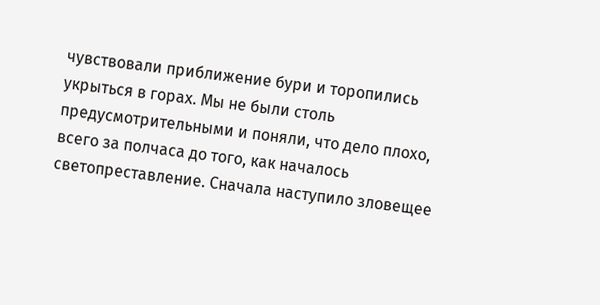чувствовали приближение бури и торопились укрыться в горах. Мы не были столь предусмотрительными и поняли, что дело плохо, всего за полчаса до того, как началось светопреставление. Сначала наступило зловещее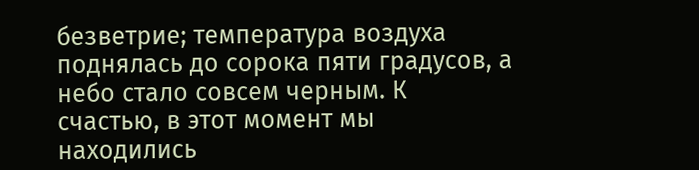безветрие; температура воздуха поднялась до сорока пяти градусов, а небо стало совсем черным. К счастью, в этот момент мы находились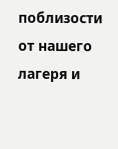поблизости от нашего лагеря и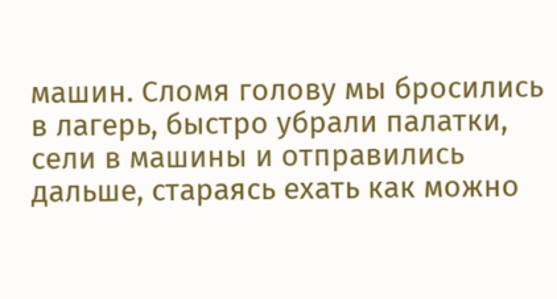машин. Сломя голову мы бросились в лагерь, быстро убрали палатки, сели в машины и отправились дальше, стараясь ехать как можно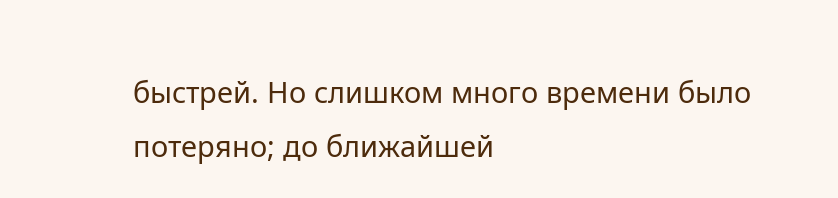быстрей. Но слишком много времени было потеряно; до ближайшей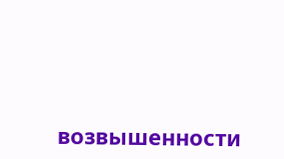возвышенности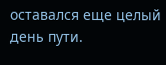оставался еще целый день пути.